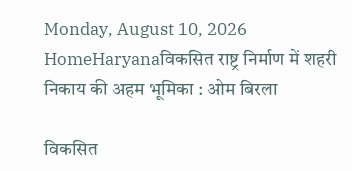Monday, August 10, 2026
HomeHaryanaविकसित राष्ट्र निर्माण में शहरी निकाय की अहम भूमिका : ओम बिरला

विकसित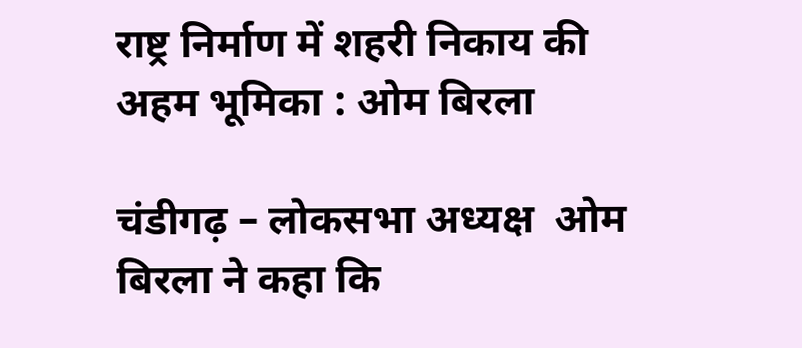राष्ट्र निर्माण में शहरी निकाय की अहम भूमिका : ओम बिरला

चंडीगढ़ – लोकसभा अध्यक्ष  ओम बिरला ने कहा कि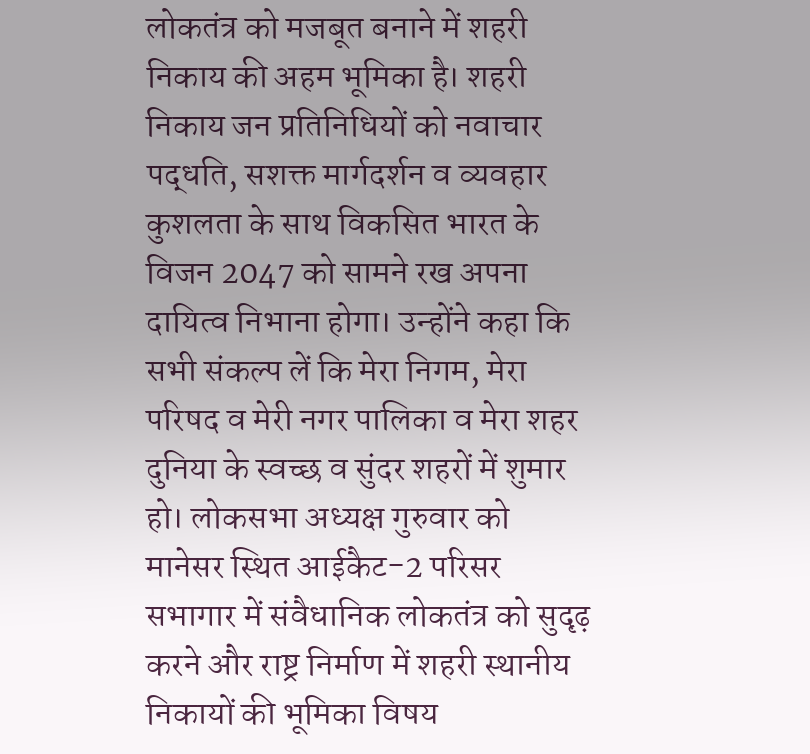लोकतंत्र को मजबूत बनाने में शहरी निकाय की अहम भूमिका है। शहरी निकाय जन प्रतिनिधियों को नवाचार पद्धति, सशक्त मार्गदर्शन व व्यवहार कुशलता के साथ विकसित भारत के विजन 2047 को सामने रख अपना दायित्व निभाना होगा। उन्होंने कहा कि सभी संकल्प लें कि मेरा निगम, मेरा परिषद व मेरी नगर पालिका व मेरा शहर दुनिया के स्वच्छ व सुंदर शहरों में शुमार हो। लोकसभा अध्यक्ष गुरुवार को मानेसर स्थित आईकैट-2 परिसर सभागार में संवैधानिक लोकतंत्र को सुदृढ़ करने और राष्ट्र निर्माण में शहरी स्थानीय निकायों की भूमिका विषय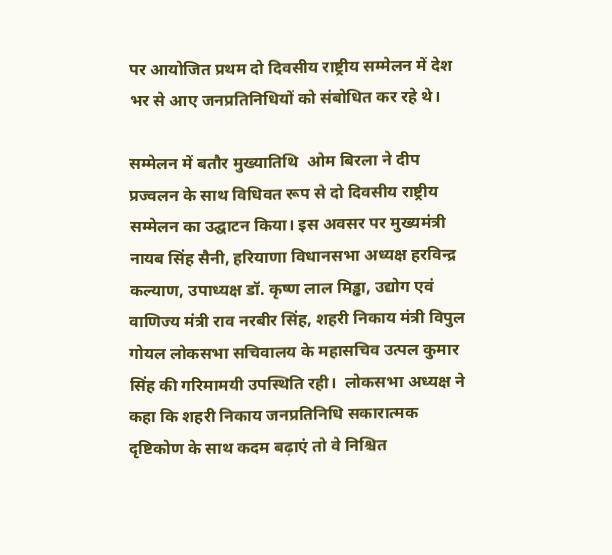पर आयोजित प्रथम दो दिवसीय राष्ट्रीय सम्मेलन में देश भर से आए जनप्रतिनिधियों को संबोधित कर रहे थे।

सम्मेलन में बतौर मुख्यातिथि  ओम बिरला ने दीप प्रज्वलन के साथ विधिवत रूप से दो दिवसीय राष्ट्रीय सम्मेलन का उद्घाटन किया। इस अवसर पर मुख्यमंत्री नायब सिंह सैनी, हरियाणा विधानसभा अध्यक्ष हरविन्द्र कल्याण, उपाध्यक्ष डॉ. कृष्ण लाल मिड्ढा, उद्योग एवं वाणिज्य मंत्री राव नरबीर सिंह, शहरी निकाय मंत्री विपुल गोयल लोकसभा सचिवालय के महासचिव उत्पल कुमार सिंह की गरिमामयी उपस्थिति रही।  लोकसभा अध्यक्ष ने कहा कि शहरी निकाय जनप्रतिनिधि सकारात्मक दृष्टिकोण के साथ कदम बढ़ाएं तो वे निश्चित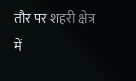तौर पर शहरी क्षेत्र में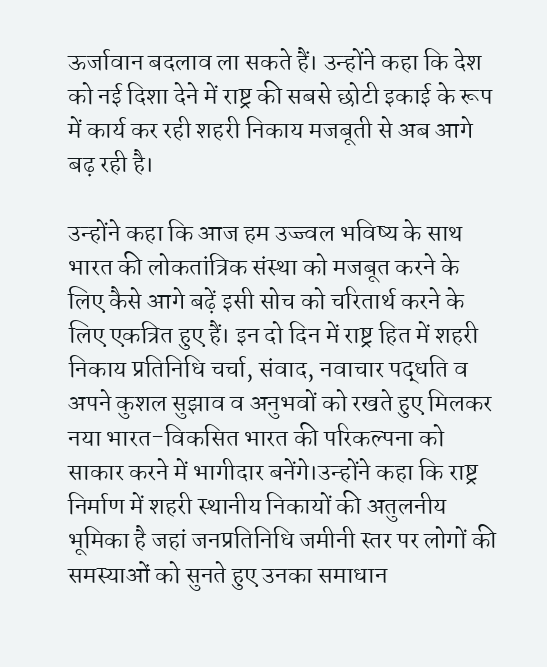ऊर्जावान बदलाव ला सकते हैं। उन्होंने कहा कि देश को नई दिशा देने में राष्ट्र की सबसे छोटी इकाई के रूप में कार्य कर रही शहरी निकाय मजबूती से अब आगे बढ़ रही है।

उन्होंने कहा कि आज हम उज्ज्वल भविष्य के साथ भारत की लोकतांत्रिक संस्था को मजबूत करने के लिए कैसे आगे बढ़ें इसी सोच को चरितार्थ करने के लिए एकत्रित हुए हैं। इन दो दिन में राष्ट्र हित में शहरी निकाय प्रतिनिधि चर्चा, संवाद, नवाचार पद्धति व अपने कुशल सुझाव व अनुभवों को रखते हुए मिलकर नया भारत-विकसित भारत की परिकल्पना को साकार करने में भागीदार बनेंगे।उन्होंने कहा कि राष्ट्र निर्माण में शहरी स्थानीय निकायों की अतुलनीय भूमिका है जहां जनप्रतिनिधि जमीनी स्तर पर लोगों की समस्याओं को सुनते हुए उनका समाधान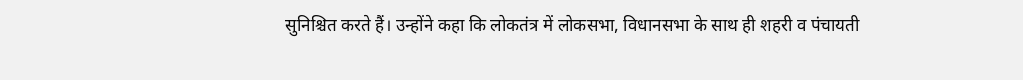सुनिश्चित करते हैं। उन्होंने कहा कि लोकतंत्र में लोकसभा, विधानसभा के साथ ही शहरी व पंचायती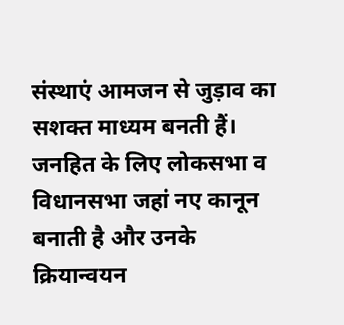संस्थाएं आमजन से जुड़ाव का सशक्त माध्यम बनती हैं। जनहित के लिए लोकसभा व विधानसभा जहां नए कानून बनाती है और उनके क्रियान्वयन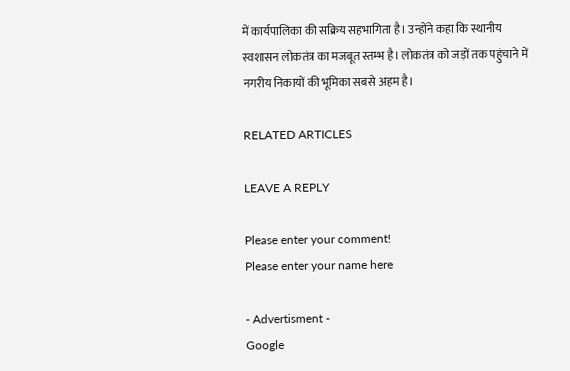में कार्यपालिका की सक्रिय सहभागिता है। उन्होंने कहा कि स्थानीय स्वशासन लोकतंत्र का मजबूत स्तम्भ है। लोकतंत्र को जड़ों तक पहुंचाने में नगरीय निकायों की भूमिका सबसे अहम है।

RELATED ARTICLES

LEAVE A REPLY

Please enter your comment!
Please enter your name here

- Advertisment -
Google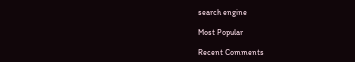search engine

Most Popular

Recent Comments